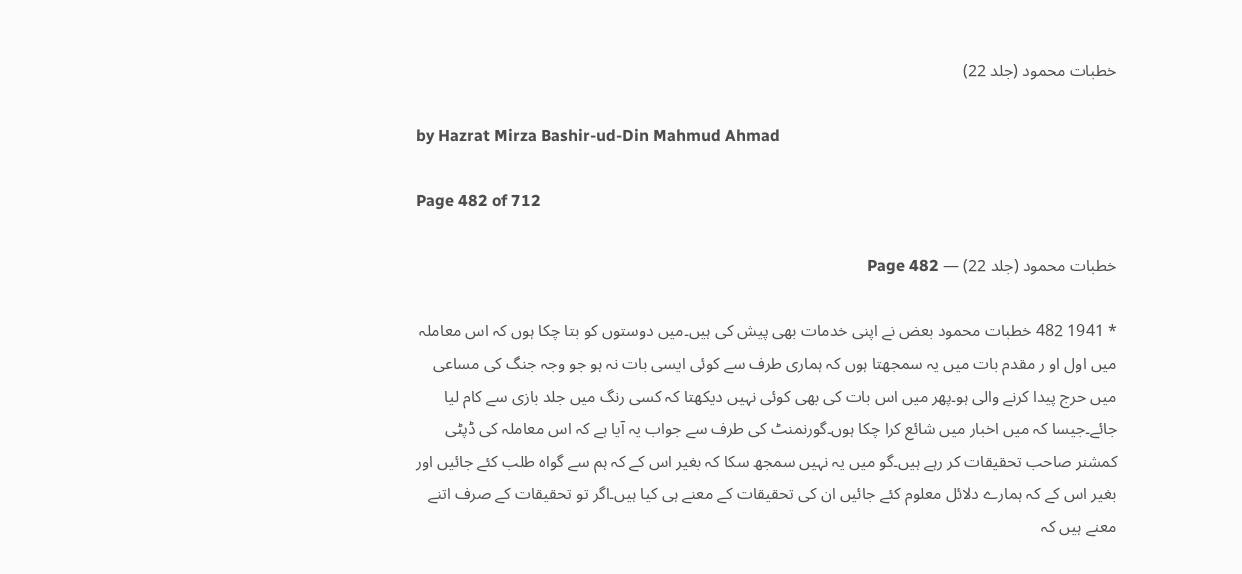خطبات محمود (جلد 22)

by Hazrat Mirza Bashir-ud-Din Mahmud Ahmad

Page 482 of 712

خطبات محمود (جلد 22) — Page 482

* 1941 482 خطبات محمود بعض نے اپنی خدمات بھی پیش کی ہیں۔میں دوستوں کو بتا چکا ہوں کہ اس معاملہ میں اول او ر مقدم بات میں یہ سمجھتا ہوں کہ ہماری طرف سے کوئی ایسی بات نہ ہو جو وجہ جنگ کی مساعی میں حرج پیدا کرنے والی ہو۔پھر میں اس بات کی بھی کوئی نہیں دیکھتا کہ کسی رنگ میں جلد بازی سے کام لیا جائے۔جیسا کہ میں اخبار میں شائع کرا چکا ہوں۔گورنمنٹ کی طرف سے جواب یہ آیا ہے کہ اس معاملہ کی ڈپٹی کمشنر صاحب تحقیقات کر رہے ہیں۔گو میں یہ نہیں سمجھ سکا کہ بغیر اس کے کہ ہم سے گواہ طلب کئے جائیں اور بغیر اس کے کہ ہمارے دلائل معلوم کئے جائیں ان کی تحقیقات کے معنے ہی کیا ہیں۔اگر تو تحقیقات کے صرف اتنے معنے ہیں کہ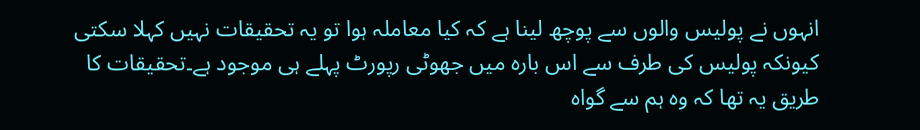انہوں نے پولیس والوں سے پوچھ لینا ہے کہ کیا معاملہ ہوا تو یہ تحقیقات نہیں کہلا سکتی کیونکہ پولیس کی طرف سے اس بارہ میں جھوٹی رپورٹ پہلے ہی موجود ہے۔تحقیقات کا طریق یہ تھا کہ وہ ہم سے گواہ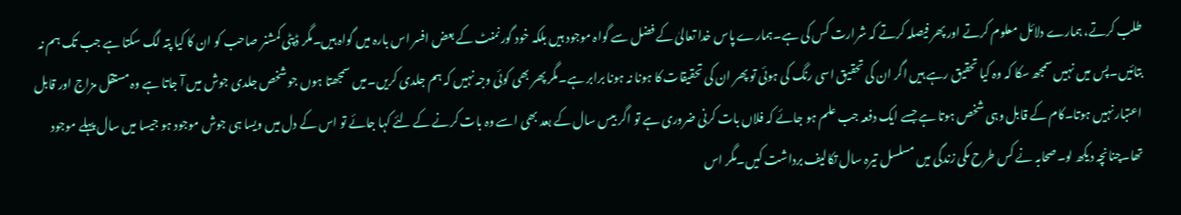طلب کرتے، ہمارے دلائل معلوم کرتے اور پھر فیصلہ کرتے کہ شرارت کس کی ہے۔ہمارے پاس خدا تعالیٰ کے فضل سے گواہ موجود ہیں بلکہ خود گورنمنٹ کے بعض افسر اس بارہ میں گواہ ہیں۔مگر ڈپٹی کمشنر صاحب کو ان کا کیا پتہ لگ سکتا ہے جب تک ہم نہ بتائیں۔پس میں نہیں سمجھ سکا کہ وہ کیا تحقیق رہے ہیں اگر ان کی تحقیق اسی رنگ کی ہوئی تو پھر ان کی تحقیقات کا ہونا نہ ہونا برابر ہے۔مگر پھر بھی کوئی وجہ نہیں کہ ہم جلدی کریں۔میں سمجھتا ہوں جو شخص جلدی جوش میں آ جاتا ہے وہ مستقل مزاج اور قابل اعتبار نہیں ہوتا۔کام کے قابل وہی شخص ہوتا ہے جسے ایک دفعہ جب علم ہو جائے کہ فلاں بات کرنی ضروری ہے تو اگر بیس سال کے بعد بھی اسے وہ بات کرنے کے لئے کہا جائے تو اس کے دل میں ویسا ہی جوش موجود ہو جیسا میں سال پہلے موجود تھا۔چنانچہ دیکھ لو۔صحابہ نے کس طرح مکی زندگی میں مسلسل تیرہ سال تکالیف برداشت کیں۔مگر اس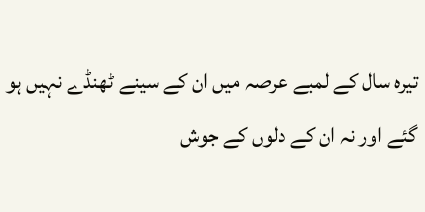تیرہ سال کے لمبے عرصہ میں ان کے سینے ٹھنڈے نہیں ہو گئے اور نہ ان کے دلوں کے جوش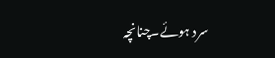سرد ہوئے۔چنانچہ